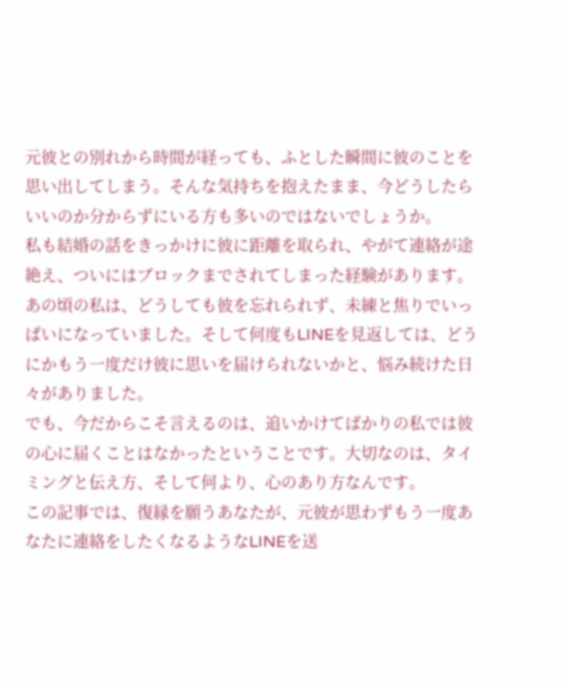元彼との別れから時間が経っても、ふとした瞬間に彼のことを思い出してしまう。そんな気持ちを抱えたまま、今どうしたらいいのか分からずにいる方も多いのではないでしょうか。
私も結婚の話をきっかけに彼に距離を取られ、やがて連絡が途絶え、ついにはブロックまでされてしまった経験があります。
あの頃の私は、どうしても彼を忘れられず、未練と焦りでいっぱいになっていました。そして何度もLINEを見返しては、どうにかもう一度だけ彼に思いを届けられないかと、悩み続けた日々がありました。
でも、今だからこそ言えるのは、追いかけてばかりの私では彼の心に届くことはなかったということです。大切なのは、タイミングと伝え方、そして何より、心のあり方なんです。
この記事では、復縁を願うあなたが、元彼が思わずもう一度あなたに連絡をしたくなるようなLINEを送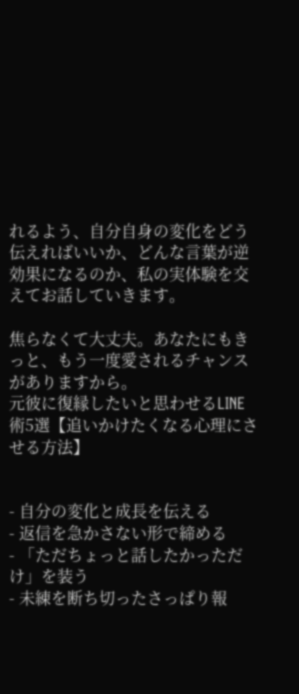れるよう、自分自身の変化をどう伝えればいいか、どんな言葉が逆効果になるのか、私の実体験を交えてお話していきます。

焦らなくて大丈夫。あなたにもきっと、もう一度愛されるチャンスがありますから。
元彼に復縁したいと思わせるLINE術5選【追いかけたくなる心理にさせる方法】


- 自分の変化と成長を伝える
- 返信を急かさない形で締める
- 「ただちょっと話したかっただけ」を装う
- 未練を断ち切ったさっぱり報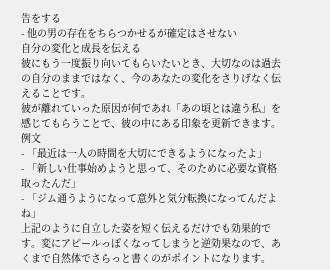告をする
- 他の男の存在をちらつかせるが確定はさせない
自分の変化と成長を伝える
彼にもう一度振り向いてもらいたいとき、大切なのは過去の自分のままではなく、今のあなたの変化をさりげなく伝えることです。
彼が離れていった原因が何であれ「あの頃とは違う私」を感じてもらうことで、彼の中にある印象を更新できます。
例文
- 「最近は一人の時間を大切にできるようになったよ」
- 「新しい仕事始めようと思って、そのために必要な資格取ったんだ」
- 「ジム通うようになって意外と気分転換になってんだよね」
上記のように自立した姿を短く伝えるだけでも効果的です。変にアピールっぽくなってしまうと逆効果なので、あくまで自然体でさらっと書くのがポイントになります。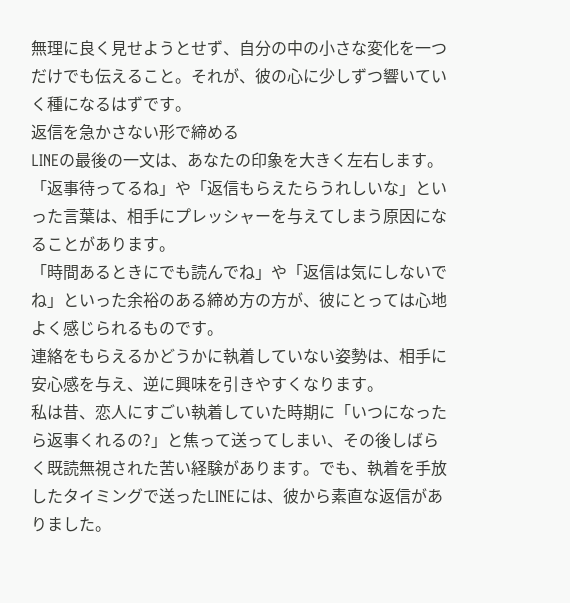無理に良く見せようとせず、自分の中の小さな変化を一つだけでも伝えること。それが、彼の心に少しずつ響いていく種になるはずです。
返信を急かさない形で締める
LINEの最後の一文は、あなたの印象を大きく左右します。「返事待ってるね」や「返信もらえたらうれしいな」といった言葉は、相手にプレッシャーを与えてしまう原因になることがあります。
「時間あるときにでも読んでね」や「返信は気にしないでね」といった余裕のある締め方の方が、彼にとっては心地よく感じられるものです。
連絡をもらえるかどうかに執着していない姿勢は、相手に安心感を与え、逆に興味を引きやすくなります。
私は昔、恋人にすごい執着していた時期に「いつになったら返事くれるの?」と焦って送ってしまい、その後しばらく既読無視された苦い経験があります。でも、執着を手放したタイミングで送ったLINEには、彼から素直な返信がありました。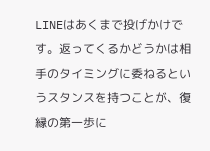LINEはあくまで投げかけです。返ってくるかどうかは相手のタイミングに委ねるというスタンスを持つことが、復縁の第一歩に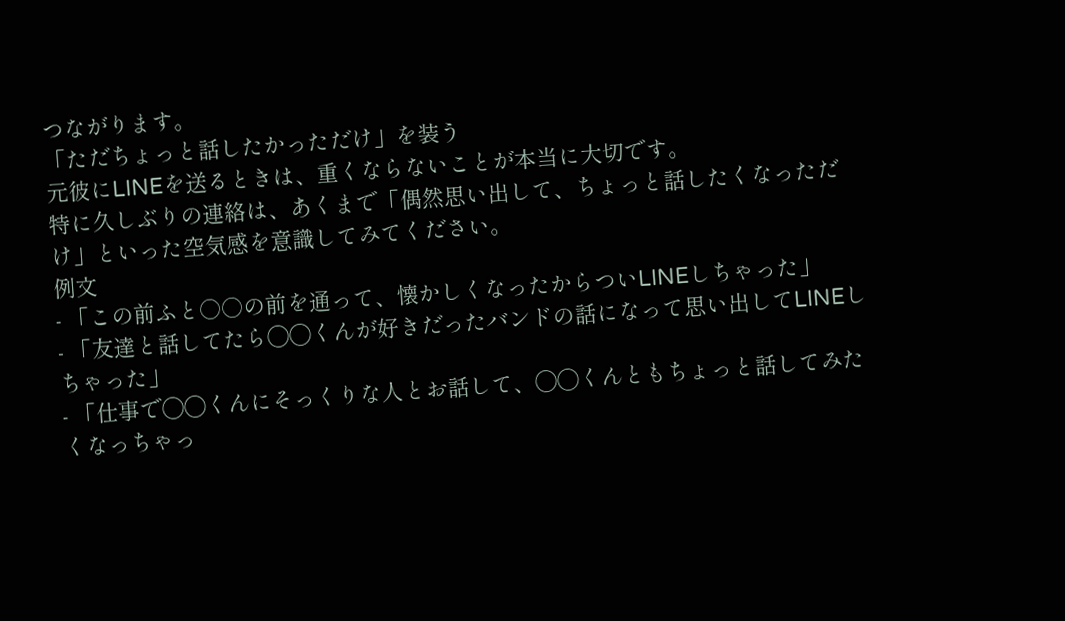つながります。
「ただちょっと話したかっただけ」を装う
元彼にLINEを送るときは、重くならないことが本当に大切です。
特に久しぶりの連絡は、あくまで「偶然思い出して、ちょっと話したくなっただけ」といった空気感を意識してみてください。
例文
- 「この前ふと○○の前を通って、懐かしくなったからついLINEしちゃった」
- 「友達と話してたら◯◯くんが好きだったバンドの話になって思い出してLINEしちゃった」
- 「仕事で◯◯くんにそっくりな人とお話して、◯◯くんともちょっと話してみたくなっちゃっ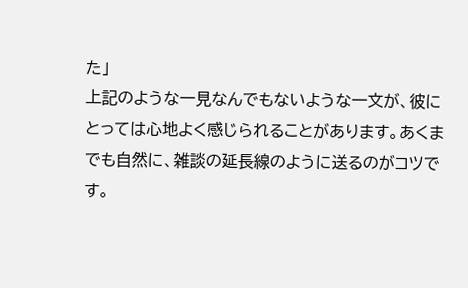た」
上記のような一見なんでもないような一文が、彼にとっては心地よく感じられることがあります。あくまでも自然に、雑談の延長線のように送るのがコツです。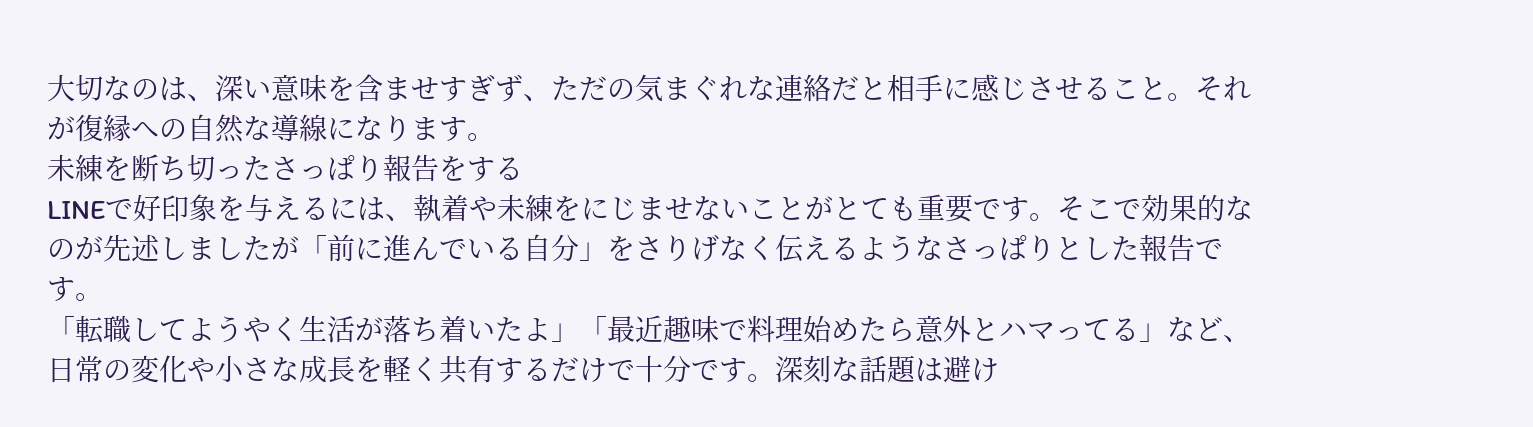大切なのは、深い意味を含ませすぎず、ただの気まぐれな連絡だと相手に感じさせること。それが復縁への自然な導線になります。
未練を断ち切ったさっぱり報告をする
LINEで好印象を与えるには、執着や未練をにじませないことがとても重要です。そこで効果的なのが先述しましたが「前に進んでいる自分」をさりげなく伝えるようなさっぱりとした報告です。
「転職してようやく生活が落ち着いたよ」「最近趣味で料理始めたら意外とハマってる」など、日常の変化や小さな成長を軽く共有するだけで十分です。深刻な話題は避け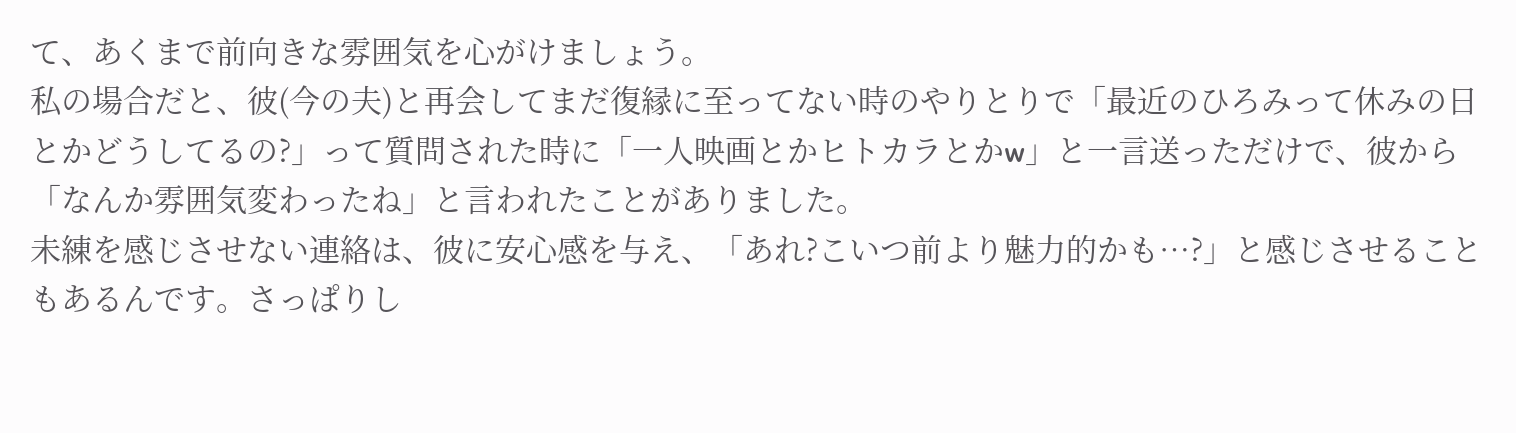て、あくまで前向きな雰囲気を心がけましょう。
私の場合だと、彼(今の夫)と再会してまだ復縁に至ってない時のやりとりで「最近のひろみって休みの日とかどうしてるの?」って質問された時に「一人映画とかヒトカラとかw」と一言送っただけで、彼から「なんか雰囲気変わったね」と言われたことがありました。
未練を感じさせない連絡は、彼に安心感を与え、「あれ?こいつ前より魅力的かも…?」と感じさせることもあるんです。さっぱりし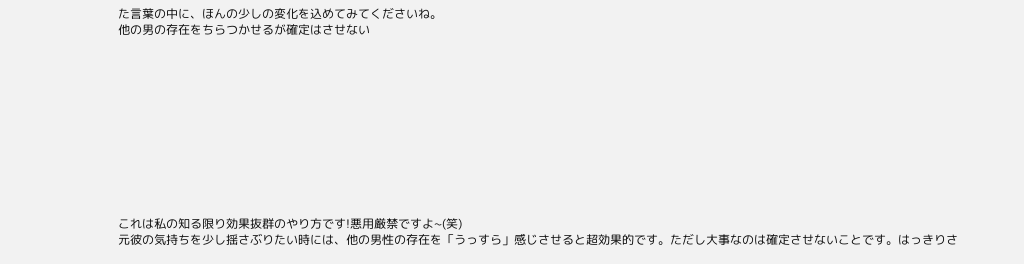た言葉の中に、ほんの少しの変化を込めてみてくださいね。
他の男の存在をちらつかせるが確定はさせない











これは私の知る限り効果抜群のやり方です!悪用厳禁ですよ~(笑)
元彼の気持ちを少し揺さぶりたい時には、他の男性の存在を「うっすら」感じさせると超効果的です。ただし大事なのは確定させないことです。はっきりさ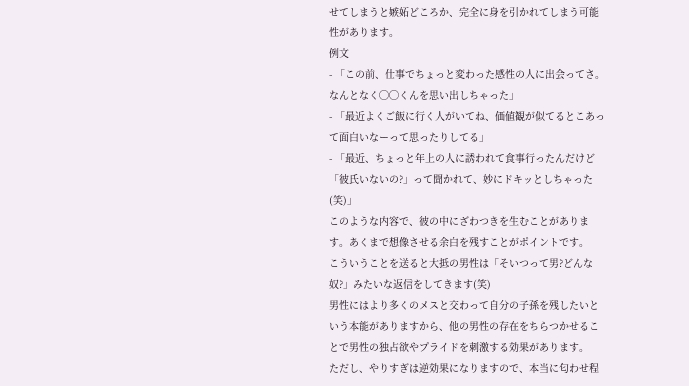せてしまうと嫉妬どころか、完全に身を引かれてしまう可能性があります。
例文
- 「この前、仕事でちょっと変わった感性の人に出会ってさ。なんとなく◯◯くんを思い出しちゃった」
- 「最近よくご飯に行く人がいてね、価値観が似てるとこあって面白いなーって思ったりしてる」
- 「最近、ちょっと年上の人に誘われて食事行ったんだけど「彼氏いないの?」って聞かれて、妙にドキッとしちゃった(笑)」
このような内容で、彼の中にざわつきを生むことがあります。あくまで想像させる余白を残すことがポイントです。
こういうことを送ると大抵の男性は「そいつって男?どんな奴?」みたいな返信をしてきます(笑)
男性にはより多くのメスと交わって自分の子孫を残したいという本能がありますから、他の男性の存在をちらつかせることで男性の独占欲やプライドを刺激する効果があります。
ただし、やりすぎは逆効果になりますので、本当に匂わせ程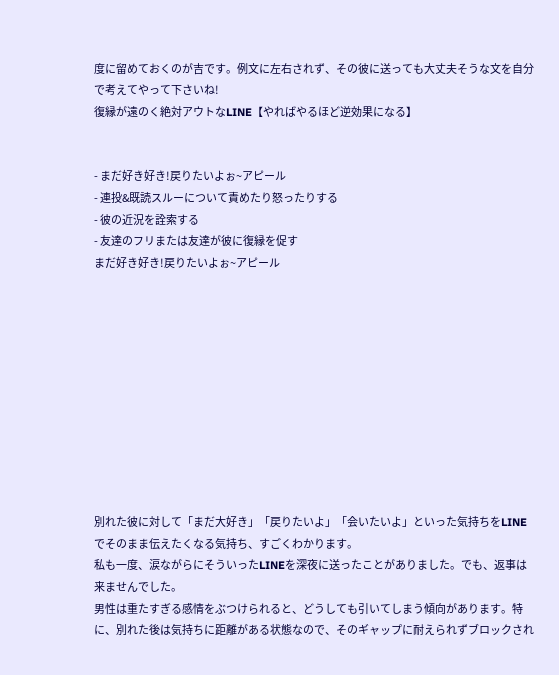度に留めておくのが吉です。例文に左右されず、その彼に送っても大丈夫そうな文を自分で考えてやって下さいね!
復縁が遠のく絶対アウトなLINE【やればやるほど逆効果になる】


- まだ好き好き!戻りたいよぉ~アピール
- 連投&既読スルーについて責めたり怒ったりする
- 彼の近況を詮索する
- 友達のフリまたは友達が彼に復縁を促す
まだ好き好き!戻りたいよぉ~アピール











別れた彼に対して「まだ大好き」「戻りたいよ」「会いたいよ」といった気持ちをLINEでそのまま伝えたくなる気持ち、すごくわかります。
私も一度、涙ながらにそういったLINEを深夜に送ったことがありました。でも、返事は来ませんでした。
男性は重たすぎる感情をぶつけられると、どうしても引いてしまう傾向があります。特に、別れた後は気持ちに距離がある状態なので、そのギャップに耐えられずブロックされ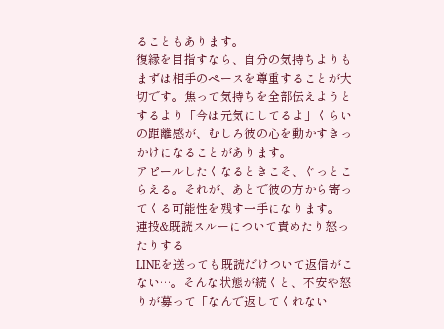ることもあります。
復縁を目指すなら、自分の気持ちよりもまずは相手のペースを尊重することが大切です。焦って気持ちを全部伝えようとするより「今は元気にしてるよ」くらいの距離感が、むしろ彼の心を動かすきっかけになることがあります。
アピールしたくなるときこそ、ぐっとこらえる。それが、あとで彼の方から寄ってくる可能性を残す一手になります。
連投&既読スルーについて責めたり怒ったりする
LINEを送っても既読だけついて返信がこない…。そんな状態が続くと、不安や怒りが募って「なんで返してくれない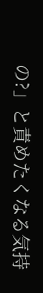の?」と責めたくなる気持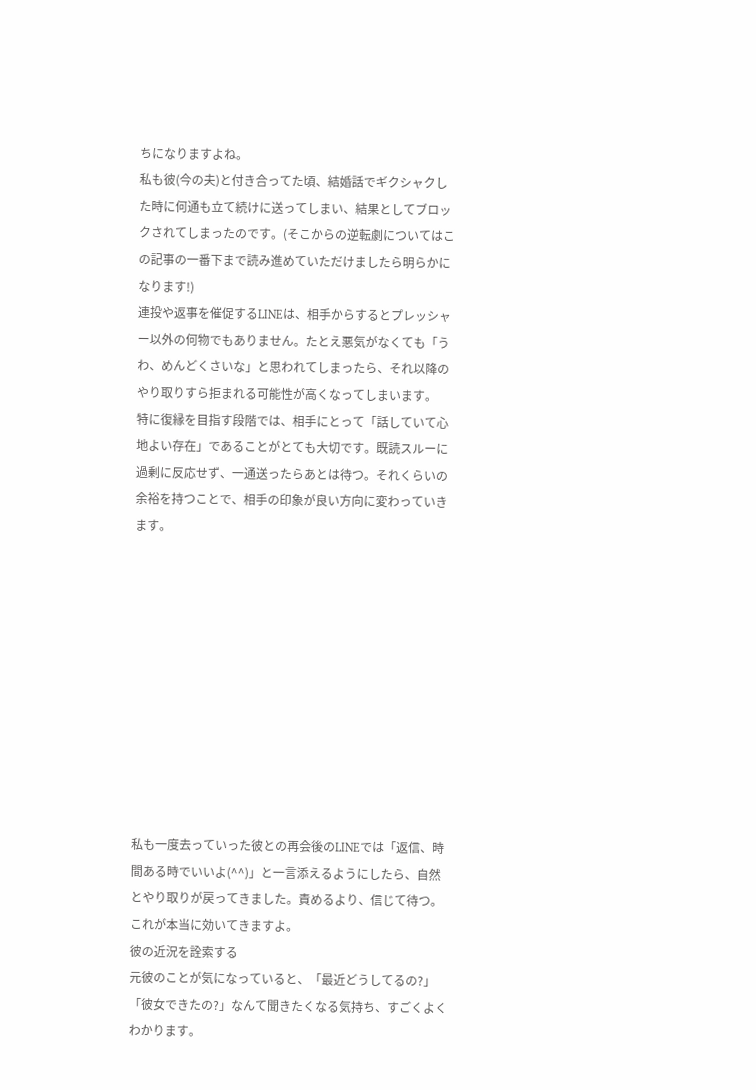ちになりますよね。
私も彼(今の夫)と付き合ってた頃、結婚話でギクシャクした時に何通も立て続けに送ってしまい、結果としてブロックされてしまったのです。(そこからの逆転劇についてはこの記事の一番下まで読み進めていただけましたら明らかになります!)
連投や返事を催促するLINEは、相手からするとプレッシャー以外の何物でもありません。たとえ悪気がなくても「うわ、めんどくさいな」と思われてしまったら、それ以降のやり取りすら拒まれる可能性が高くなってしまいます。
特に復縁を目指す段階では、相手にとって「話していて心地よい存在」であることがとても大切です。既読スルーに過剰に反応せず、一通送ったらあとは待つ。それくらいの余裕を持つことで、相手の印象が良い方向に変わっていきます。











私も一度去っていった彼との再会後のLINEでは「返信、時間ある時でいいよ(^^)」と一言添えるようにしたら、自然とやり取りが戻ってきました。責めるより、信じて待つ。これが本当に効いてきますよ。
彼の近況を詮索する
元彼のことが気になっていると、「最近どうしてるの?」「彼女できたの?」なんて聞きたくなる気持ち、すごくよくわかります。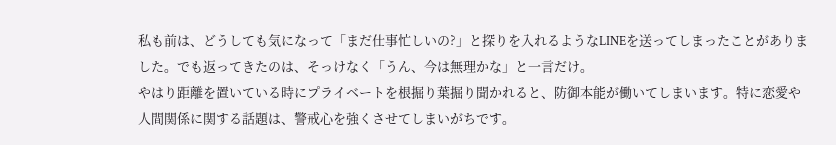私も前は、どうしても気になって「まだ仕事忙しいの?」と探りを入れるようなLINEを送ってしまったことがありました。でも返ってきたのは、そっけなく「うん、今は無理かな」と一言だけ。
やはり距離を置いている時にプライベートを根掘り葉掘り聞かれると、防御本能が働いてしまいます。特に恋愛や人間関係に関する話題は、警戒心を強くさせてしまいがちです。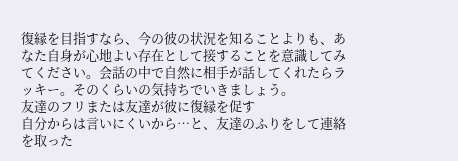復縁を目指すなら、今の彼の状況を知ることよりも、あなた自身が心地よい存在として接することを意識してみてください。会話の中で自然に相手が話してくれたらラッキー。そのくらいの気持ちでいきましょう。
友達のフリまたは友達が彼に復縁を促す
自分からは言いにくいから…と、友達のふりをして連絡を取った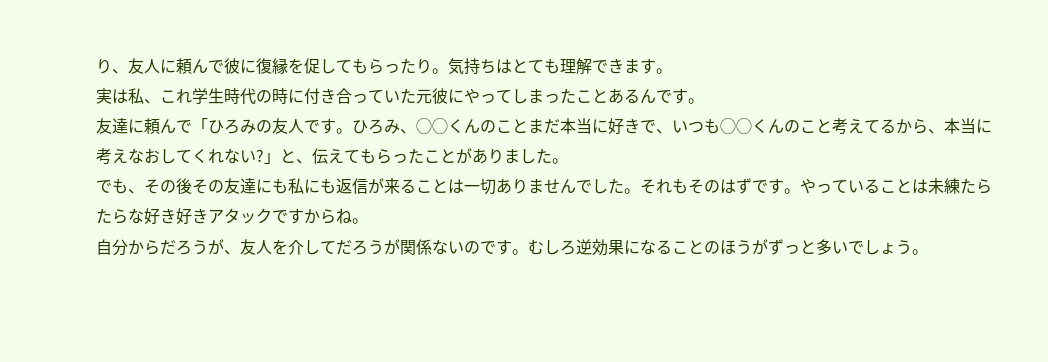り、友人に頼んで彼に復縁を促してもらったり。気持ちはとても理解できます。
実は私、これ学生時代の時に付き合っていた元彼にやってしまったことあるんです。
友達に頼んで「ひろみの友人です。ひろみ、◯◯くんのことまだ本当に好きで、いつも◯◯くんのこと考えてるから、本当に考えなおしてくれない?」と、伝えてもらったことがありました。
でも、その後その友達にも私にも返信が来ることは一切ありませんでした。それもそのはずです。やっていることは未練たらたらな好き好きアタックですからね。
自分からだろうが、友人を介してだろうが関係ないのです。むしろ逆効果になることのほうがずっと多いでしょう。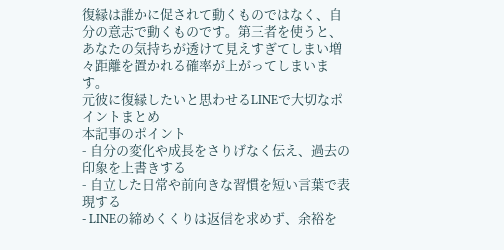復縁は誰かに促されて動くものではなく、自分の意志で動くものです。第三者を使うと、あなたの気持ちが透けて見えすぎてしまい増々距離を置かれる確率が上がってしまいます。
元彼に復縁したいと思わせるLINEで大切なポイントまとめ
本記事のポイント
- 自分の変化や成長をさりげなく伝え、過去の印象を上書きする
- 自立した日常や前向きな習慣を短い言葉で表現する
- LINEの締めくくりは返信を求めず、余裕を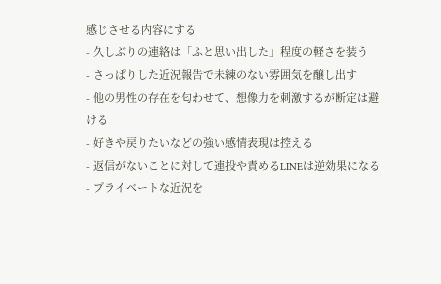感じさせる内容にする
- 久しぶりの連絡は「ふと思い出した」程度の軽さを装う
- さっぱりした近況報告で未練のない雰囲気を醸し出す
- 他の男性の存在を匂わせて、想像力を刺激するが断定は避ける
- 好きや戻りたいなどの強い感情表現は控える
- 返信がないことに対して連投や責めるLINEは逆効果になる
- プライベートな近況を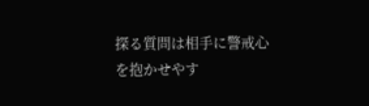探る質問は相手に警戒心を抱かせやす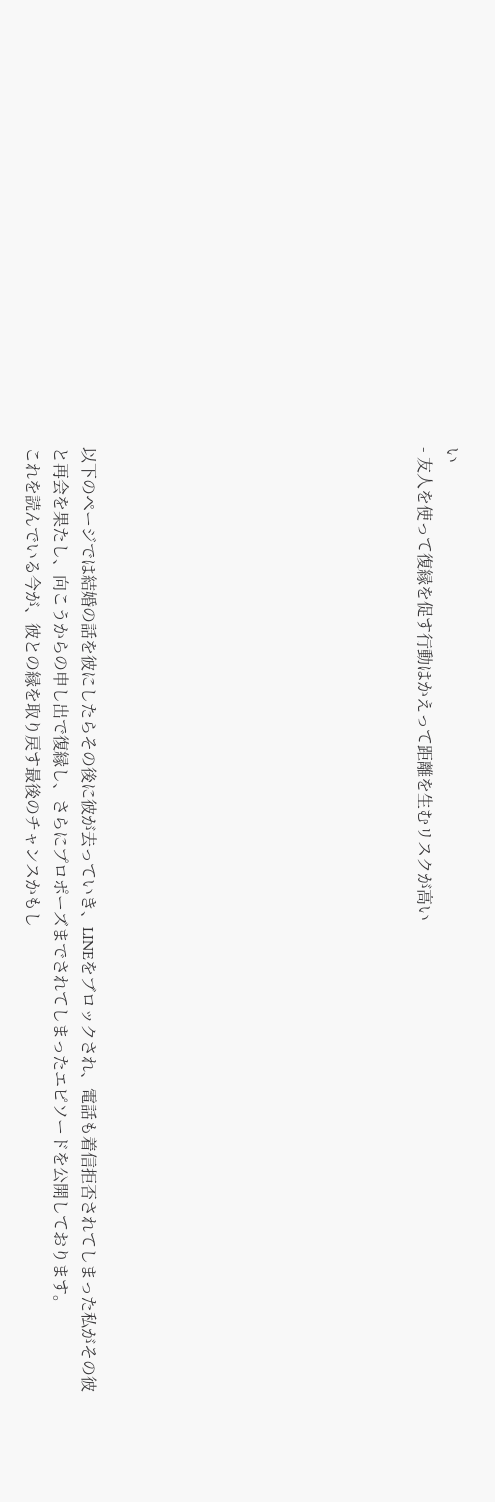い
- 友人を使って復縁を促す行動はかえって距離を生むリスクが高い











以下のページでは結婚の話を彼にしたらその後に彼が去っていき、LINEをブロックされ、電話も着信拒否されてしまった私がその彼と再会を果たし、向こうからの申し出で復縁し、さらにプロポーズまでされてしまったエピソードを公開しております。
これを読んでいる今が、彼との縁を取り戻す最後のチャンスかもし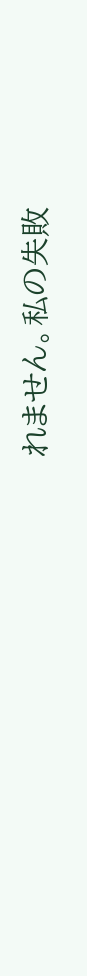れません。私の失敗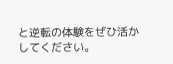と逆転の体験をぜひ活かしてください。